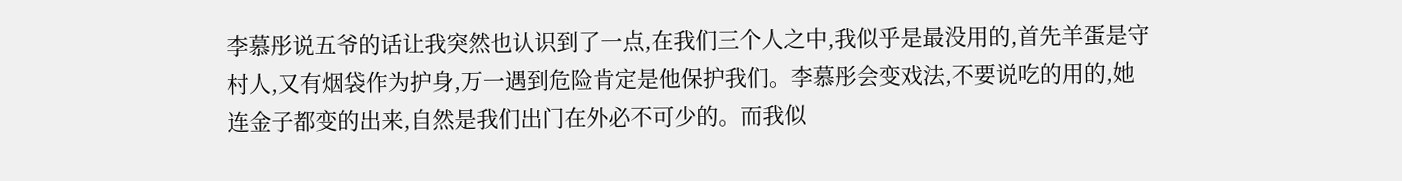李慕彤说五爷的话让我突然也认识到了一点,在我们三个人之中,我似乎是最没用的,首先羊蛋是守村人,又有烟袋作为护身,万一遇到危险肯定是他保护我们。李慕彤会变戏法,不要说吃的用的,她连金子都变的出来,自然是我们出门在外必不可少的。而我似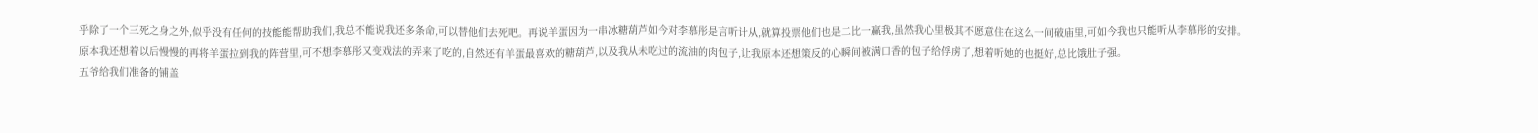乎除了一个三死之身之外,似乎没有任何的技能能帮助我们,我总不能说我还多条命,可以替他们去死吧。再说羊蛋因为一串冰糖葫芦如今对李慕彤是言听计从,就算投票他们也是二比一赢我,虽然我心里极其不愿意住在这么一间破庙里,可如今我也只能听从李慕彤的安排。
原本我还想着以后慢慢的再将羊蛋拉到我的阵营里,可不想李慕彤又变戏法的弄来了吃的,自然还有羊蛋最喜欢的糖葫芦,以及我从未吃过的流油的肉包子,让我原本还想策反的心瞬间被满口香的包子给俘虏了,想着听她的也挺好,总比饿肚子强。
五爷给我们准备的铺盖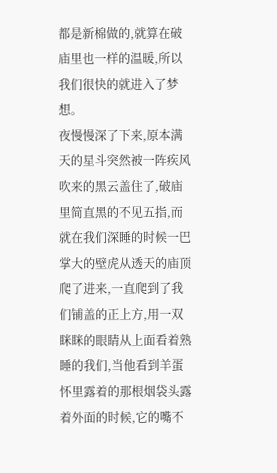都是新棉做的,就算在破庙里也一样的温暖,所以我们很快的就进入了梦想。
夜慢慢深了下来,原本满天的星斗突然被一阵疾风吹来的黑云盖住了,破庙里简直黑的不见五指,而就在我们深睡的时候一巴掌大的壁虎从透天的庙顶爬了进来,一直爬到了我们铺盖的正上方,用一双眯眯的眼睛从上面看着熟睡的我们,当他看到羊蛋怀里露着的那根烟袋头露着外面的时候,它的嘴不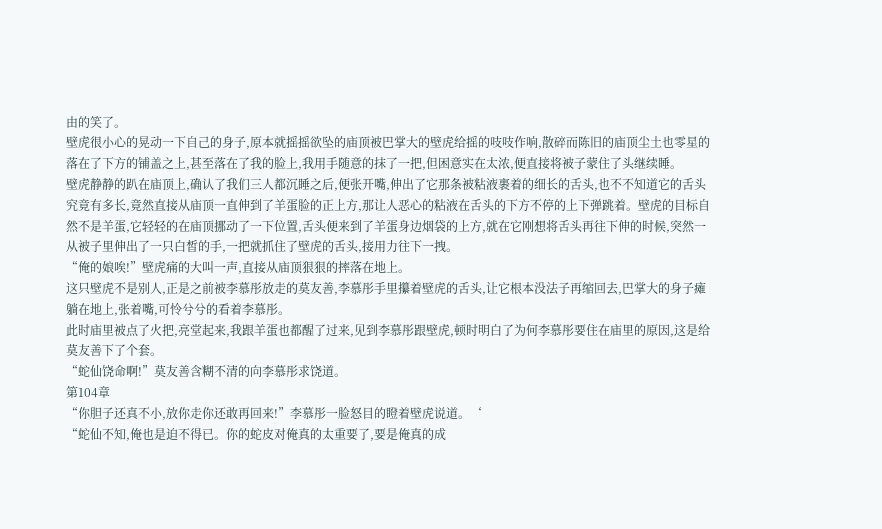由的笑了。
壁虎很小心的晃动一下自己的身子,原本就摇摇欲坠的庙顶被巴掌大的壁虎给摇的吱吱作响,散碎而陈旧的庙顶尘土也零星的落在了下方的铺盖之上,甚至落在了我的脸上,我用手随意的抹了一把,但困意实在太浓,便直接将被子蒙住了头继续睡。
壁虎静静的趴在庙顶上,确认了我们三人都沉睡之后,便张开嘴,伸出了它那条被粘液裹着的细长的舌头,也不不知道它的舌头究竟有多长,竟然直接从庙顶一直伸到了羊蛋脸的正上方,那让人恶心的粘液在舌头的下方不停的上下弹跳着。壁虎的目标自然不是羊蛋,它轻轻的在庙顶挪动了一下位置,舌头便来到了羊蛋身边烟袋的上方,就在它刚想将舌头再往下伸的时候,突然一从被子里伸出了一只白皙的手,一把就抓住了壁虎的舌头,接用力往下一拽。
“俺的娘唉!”壁虎痛的大叫一声,直接从庙顶狠狠的摔落在地上。
这只壁虎不是别人,正是之前被李慕彤放走的莫友善,李慕彤手里攥着壁虎的舌头,让它根本没法子再缩回去,巴掌大的身子瘫躺在地上,张着嘴,可怜兮兮的看着李慕彤。
此时庙里被点了火把,亮堂起来,我跟羊蛋也都醒了过来,见到李慕彤跟壁虎,顿时明白了为何李慕彤要住在庙里的原因,这是给莫友善下了个套。
“蛇仙饶命啊!”莫友善含糊不清的向李慕彤求饶道。
第104章
“你胆子还真不小,放你走你还敢再回来!”李慕彤一脸怒目的瞪着壁虎说道。‘
“蛇仙不知,俺也是迫不得已。你的蛇皮对俺真的太重要了,要是俺真的成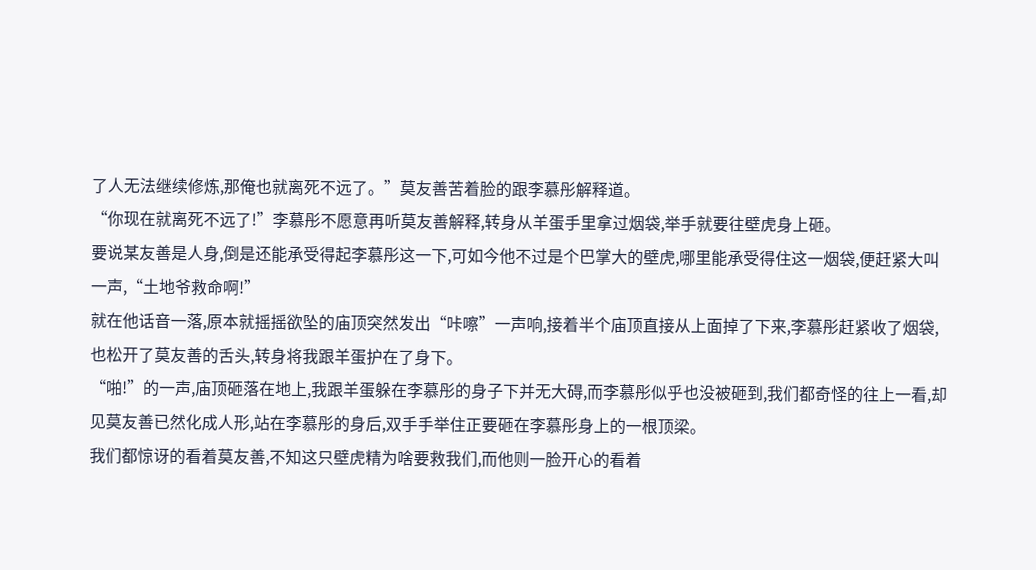了人无法继续修炼,那俺也就离死不远了。”莫友善苦着脸的跟李慕彤解释道。
“你现在就离死不远了!”李慕彤不愿意再听莫友善解释,转身从羊蛋手里拿过烟袋,举手就要往壁虎身上砸。
要说某友善是人身,倒是还能承受得起李慕彤这一下,可如今他不过是个巴掌大的壁虎,哪里能承受得住这一烟袋,便赶紧大叫一声,“土地爷救命啊!”
就在他话音一落,原本就摇摇欲坠的庙顶突然发出“咔嚓”一声响,接着半个庙顶直接从上面掉了下来,李慕彤赶紧收了烟袋,也松开了莫友善的舌头,转身将我跟羊蛋护在了身下。
“啪!”的一声,庙顶砸落在地上,我跟羊蛋躲在李慕彤的身子下并无大碍,而李慕彤似乎也没被砸到,我们都奇怪的往上一看,却见莫友善已然化成人形,站在李慕彤的身后,双手手举住正要砸在李慕彤身上的一根顶梁。
我们都惊讶的看着莫友善,不知这只壁虎精为啥要救我们,而他则一脸开心的看着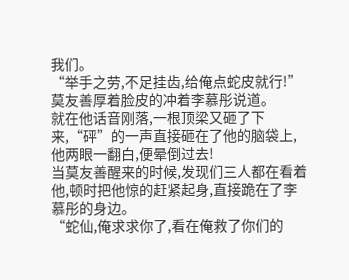我们。
“举手之劳,不足挂齿,给俺点蛇皮就行!”莫友善厚着脸皮的冲着李慕彤说道。
就在他话音刚落,一根顶梁又砸了下来,“砰”的一声直接砸在了他的脑袋上,他两眼一翻白,便晕倒过去!
当莫友善醒来的时候,发现们三人都在看着他,顿时把他惊的赶紧起身,直接跪在了李慕彤的身边。
“蛇仙,俺求求你了,看在俺救了你们的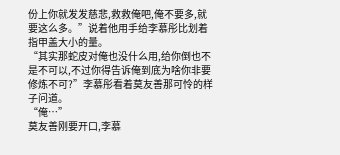份上你就发发慈悲,救救俺吧,俺不要多,就要这么多。”说着他用手给李慕彤比划着指甲盖大小的量。
“其实那蛇皮对俺也没什么用,给你倒也不是不可以,不过你得告诉俺到底为啥你非要修炼不可?”李慕彤看着莫友善那可怜的样子问道。
“俺…”
莫友善刚要开口,李慕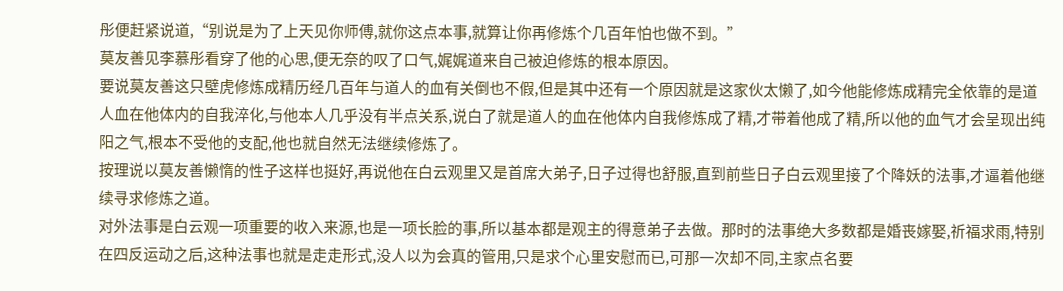彤便赶紧说道,“别说是为了上天见你师傅,就你这点本事,就算让你再修炼个几百年怕也做不到。”
莫友善见李慕彤看穿了他的心思,便无奈的叹了口气,娓娓道来自己被迫修炼的根本原因。
要说莫友善这只壁虎修炼成精历经几百年与道人的血有关倒也不假,但是其中还有一个原因就是这家伙太懒了,如今他能修炼成精完全依靠的是道人血在他体内的自我淬化,与他本人几乎没有半点关系,说白了就是道人的血在他体内自我修炼成了精,才带着他成了精,所以他的血气才会呈现出纯阳之气,根本不受他的支配,他也就自然无法继续修炼了。
按理说以莫友善懒惰的性子这样也挺好,再说他在白云观里又是首席大弟子,日子过得也舒服,直到前些日子白云观里接了个降妖的法事,才逼着他继续寻求修炼之道。
对外法事是白云观一项重要的收入来源,也是一项长脸的事,所以基本都是观主的得意弟子去做。那时的法事绝大多数都是婚丧嫁娶,祈福求雨,特别在四反运动之后,这种法事也就是走走形式,没人以为会真的管用,只是求个心里安慰而已,可那一次却不同,主家点名要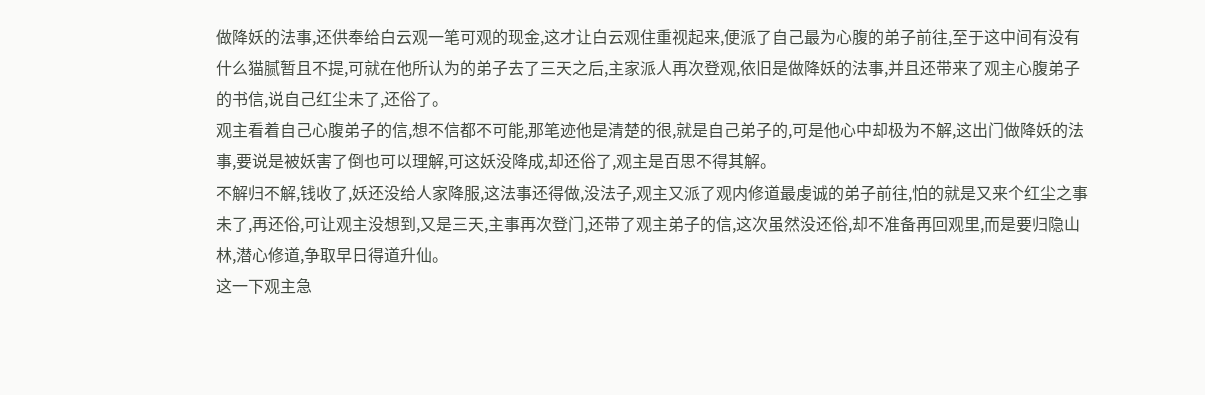做降妖的法事,还供奉给白云观一笔可观的现金,这才让白云观住重视起来,便派了自己最为心腹的弟子前往,至于这中间有没有什么猫腻暂且不提,可就在他所认为的弟子去了三天之后,主家派人再次登观,依旧是做降妖的法事,并且还带来了观主心腹弟子的书信,说自己红尘未了,还俗了。
观主看着自己心腹弟子的信,想不信都不可能,那笔迹他是清楚的很,就是自己弟子的,可是他心中却极为不解,这出门做降妖的法事,要说是被妖害了倒也可以理解,可这妖没降成,却还俗了,观主是百思不得其解。
不解归不解,钱收了,妖还没给人家降服,这法事还得做,没法子,观主又派了观内修道最虔诚的弟子前往,怕的就是又来个红尘之事未了,再还俗,可让观主没想到,又是三天,主事再次登门,还带了观主弟子的信,这次虽然没还俗,却不准备再回观里,而是要归隐山林,潜心修道,争取早日得道升仙。
这一下观主急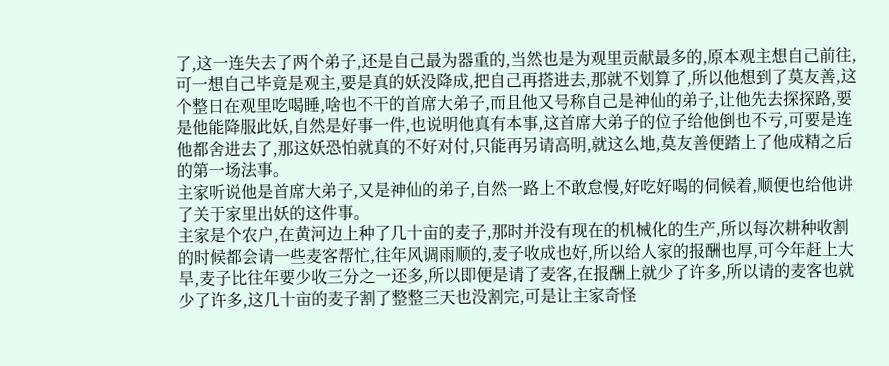了,这一连失去了两个弟子,还是自己最为器重的,当然也是为观里贡献最多的,原本观主想自己前往,可一想自己毕竟是观主,要是真的妖没降成,把自己再搭进去,那就不划算了,所以他想到了莫友善,这个整日在观里吃喝睡,啥也不干的首席大弟子,而且他又号称自己是神仙的弟子,让他先去探探路,要是他能降服此妖,自然是好事一件,也说明他真有本事,这首席大弟子的位子给他倒也不亏,可要是连他都舍进去了,那这妖恐怕就真的不好对付,只能再另请高明,就这么地,莫友善便踏上了他成精之后的第一场法事。
主家听说他是首席大弟子,又是神仙的弟子,自然一路上不敢怠慢,好吃好喝的伺候着,顺便也给他讲了关于家里出妖的这件事。
主家是个农户,在黄河边上种了几十亩的麦子,那时并没有现在的机械化的生产,所以每次耕种收割的时候都会请一些麦客帮忙,往年风调雨顺的,麦子收成也好,所以给人家的报酬也厚,可今年赶上大旱,麦子比往年要少收三分之一还多,所以即便是请了麦客,在报酬上就少了许多,所以请的麦客也就少了许多,这几十亩的麦子割了整整三天也没割完,可是让主家奇怪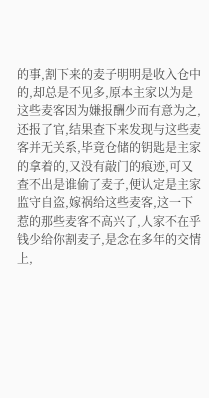的事,割下来的麦子明明是收入仓中的,却总是不见多,原本主家以为是这些麦客因为嫌报酬少而有意为之,还报了官,结果查下来发现与这些麦客并无关系,毕竟仓储的钥匙是主家的拿着的,又没有敲门的痕迹,可又查不出是谁偷了麦子,便认定是主家监守自盗,嫁祸给这些麦客,这一下惹的那些麦客不高兴了,人家不在乎钱少给你割麦子,是念在多年的交情上,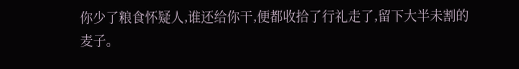你少了粮食怀疑人,谁还给你干,便都收拾了行礼走了,留下大半未割的麦子。